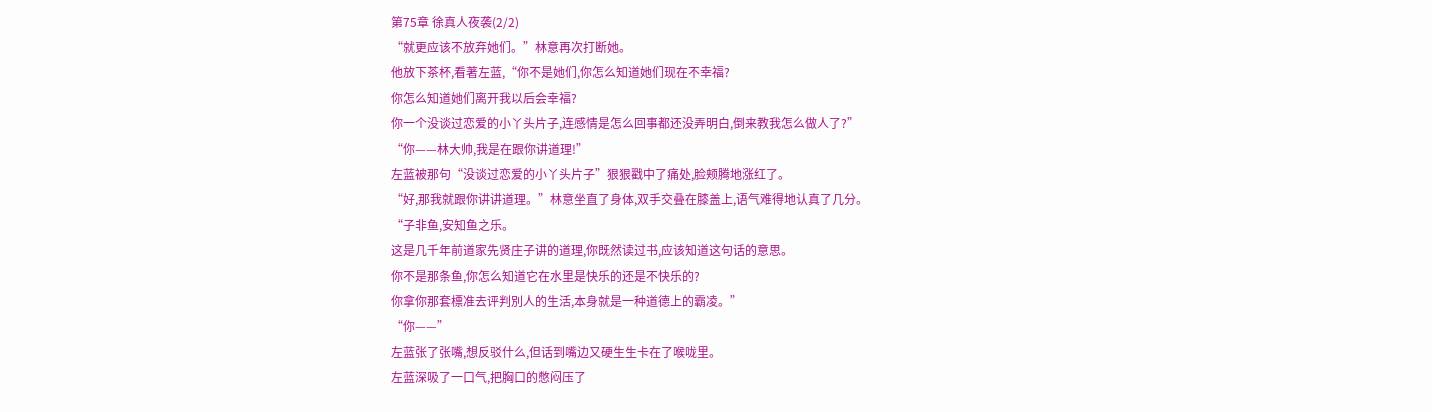第75章 徐真人夜袭(2/2)
“就更应该不放弃她们。”林意再次打断她。
他放下茶杯,看著左蓝,“你不是她们,你怎么知道她们现在不幸福?
你怎么知道她们离开我以后会幸福?
你一个没谈过恋爱的小丫头片子,连感情是怎么回事都还没弄明白,倒来教我怎么做人了?”
“你——林大帅,我是在跟你讲道理!”
左蓝被那句“没谈过恋爱的小丫头片子”狠狠戳中了痛处,脸颊腾地涨红了。
“好,那我就跟你讲讲道理。”林意坐直了身体,双手交叠在膝盖上,语气难得地认真了几分。
“子非鱼,安知鱼之乐。
这是几千年前道家先贤庄子讲的道理,你既然读过书,应该知道这句话的意思。
你不是那条鱼,你怎么知道它在水里是快乐的还是不快乐的?
你拿你那套標准去评判別人的生活,本身就是一种道德上的霸凌。”
“你——”
左蓝张了张嘴,想反驳什么,但话到嘴边又硬生生卡在了喉咙里。
左蓝深吸了一口气,把胸口的憋闷压了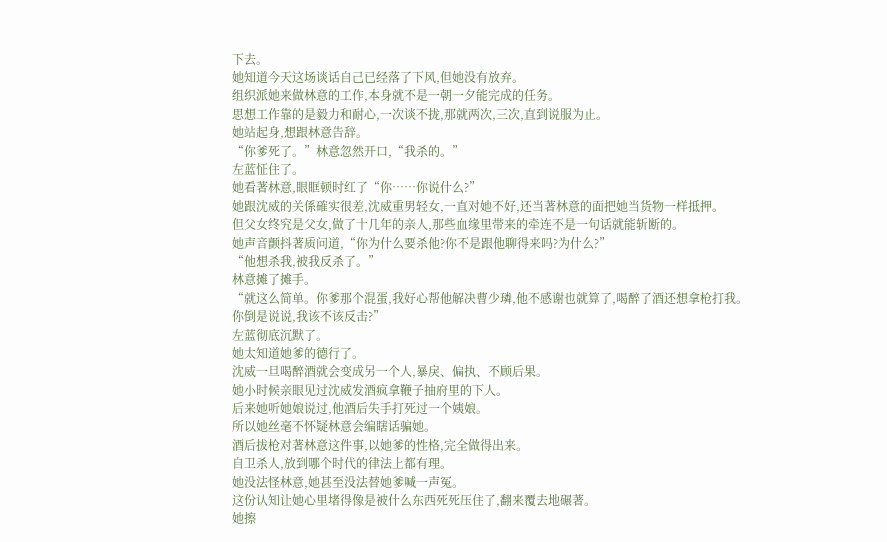下去。
她知道今天这场谈话自己已经落了下风,但她没有放弃。
组织派她来做林意的工作,本身就不是一朝一夕能完成的任务。
思想工作靠的是毅力和耐心,一次谈不拢,那就两次,三次,直到说服为止。
她站起身,想跟林意告辞。
“你爹死了。”林意忽然开口,“我杀的。”
左蓝怔住了。
她看著林意,眼眶顿时红了“你……你说什么?”
她跟沈威的关係確实很差,沈威重男轻女,一直对她不好,还当著林意的面把她当货物一样抵押。
但父女终究是父女,做了十几年的亲人,那些血缘里带来的牵连不是一句话就能斩断的。
她声音颤抖著质问道,“你为什么要杀他?你不是跟他聊得来吗?为什么?”
“他想杀我,被我反杀了。”
林意摊了摊手。
“就这么简单。你爹那个混蛋,我好心帮他解决曹少璘,他不感谢也就算了,喝醉了酒还想拿枪打我。
你倒是说说,我该不该反击?”
左蓝彻底沉默了。
她太知道她爹的德行了。
沈威一旦喝醉酒就会变成另一个人,暴戾、偏执、不顾后果。
她小时候亲眼见过沈威发酒疯拿鞭子抽府里的下人。
后来她听她娘说过,他酒后失手打死过一个姨娘。
所以她丝毫不怀疑林意会编瞎话骗她。
酒后拔枪对著林意这件事,以她爹的性格,完全做得出来。
自卫杀人,放到哪个时代的律法上都有理。
她没法怪林意,她甚至没法替她爹喊一声冤。
这份认知让她心里堵得像是被什么东西死死压住了,翻来覆去地碾著。
她擦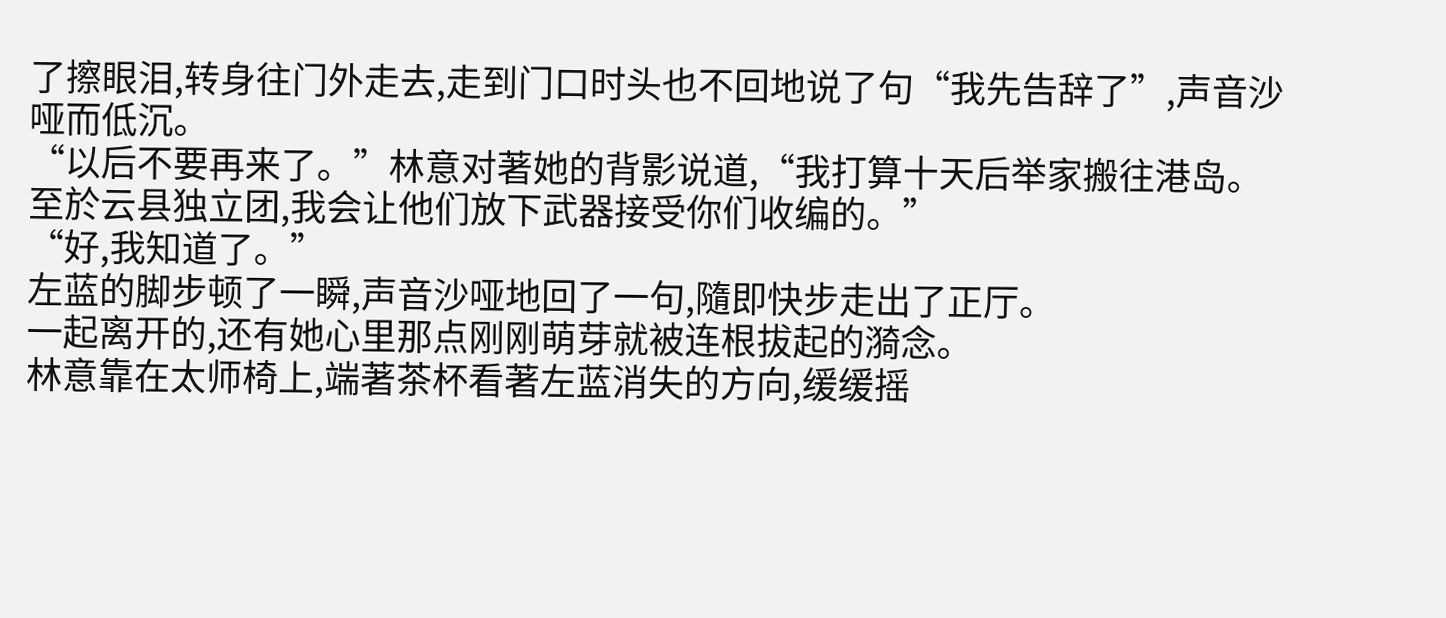了擦眼泪,转身往门外走去,走到门口时头也不回地说了句“我先告辞了”,声音沙哑而低沉。
“以后不要再来了。”林意对著她的背影说道,“我打算十天后举家搬往港岛。
至於云县独立团,我会让他们放下武器接受你们收编的。”
“好,我知道了。”
左蓝的脚步顿了一瞬,声音沙哑地回了一句,隨即快步走出了正厅。
一起离开的,还有她心里那点刚刚萌芽就被连根拔起的漪念。
林意靠在太师椅上,端著茶杯看著左蓝消失的方向,缓缓摇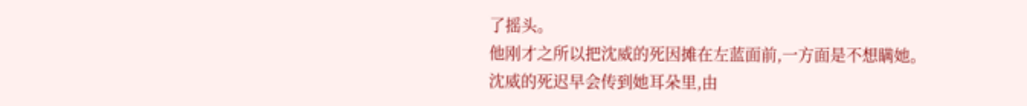了摇头。
他刚才之所以把沈威的死因摊在左蓝面前,一方面是不想瞒她。
沈威的死迟早会传到她耳朵里,由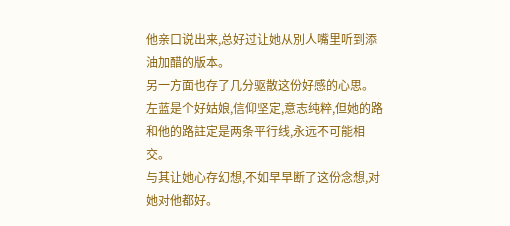他亲口说出来,总好过让她从別人嘴里听到添油加醋的版本。
另一方面也存了几分驱散这份好感的心思。
左蓝是个好姑娘,信仰坚定,意志纯粹,但她的路和他的路註定是两条平行线,永远不可能相交。
与其让她心存幻想,不如早早断了这份念想,对她对他都好。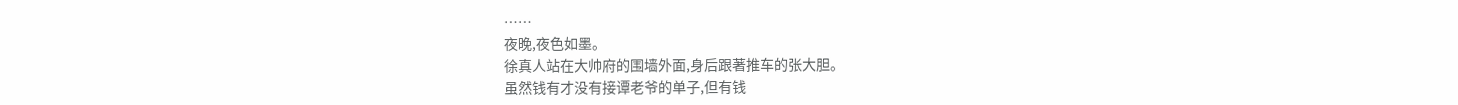……
夜晚,夜色如墨。
徐真人站在大帅府的围墙外面,身后跟著推车的张大胆。
虽然钱有才没有接谭老爷的单子,但有钱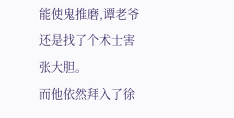能使鬼推磨,谭老爷还是找了个术士害张大胆。
而他依然拜入了徐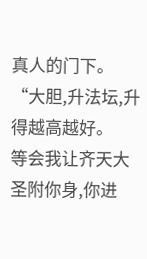真人的门下。
“大胆,升法坛,升得越高越好。
等会我让齐天大圣附你身,你进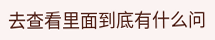去查看里面到底有什么问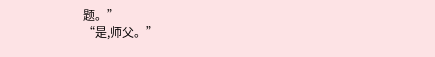题。”
“是,师父。”